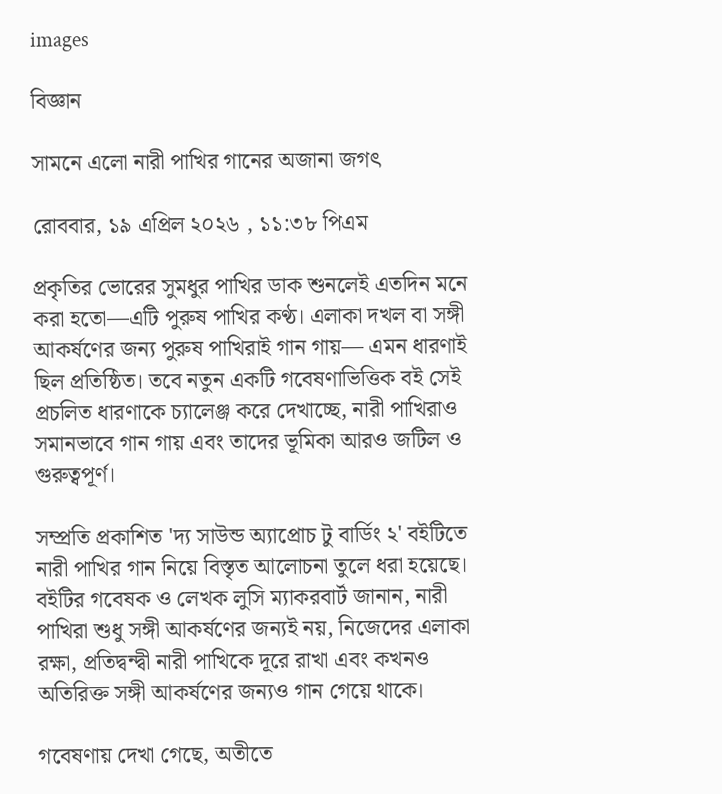images

বিজ্ঞান

সামনে এলো নারী পাখির গানের অজানা জগৎ

রোববার, ১৯ এপ্রিল ২০২৬ , ১১:৩৮ পিএম

প্রকৃতির ভোরের সুমধুর পাখির ডাক শুনলেই এতদিন মনে করা হতো—এটি পুরুষ পাখির কণ্ঠ। এলাকা দখল বা সঙ্গী আকর্ষণের জন্য পুরুষ পাখিরাই গান গায়— এমন ধারণাই ছিল প্রতিষ্ঠিত। তবে নতুন একটি গবেষণাভিত্তিক বই সেই প্রচলিত ধারণাকে চ্যালেঞ্জ করে দেখাচ্ছে, নারী পাখিরাও সমানভাবে গান গায় এবং তাদের ভূমিকা আরও জটিল ও গুরুত্বপূর্ণ।

সম্প্রতি প্রকাশিত 'দ্য সাউন্ড অ্যাপ্রোচ টু বার্ডিং ২' বইটিতে নারী পাখির গান নিয়ে বিস্তৃত আলোচনা তুলে ধরা হয়েছে। বইটির গবেষক ও লেখক লুসি ম্যাকরবার্ট জানান, নারী পাখিরা শুধু সঙ্গী আকর্ষণের জন্যই নয়, নিজেদের এলাকা রক্ষা, প্রতিদ্বন্দ্বী নারী পাখিকে দূরে রাখা এবং কখনও অতিরিক্ত সঙ্গী আকর্ষণের জন্যও গান গেয়ে থাকে।

গবেষণায় দেখা গেছে, অতীতে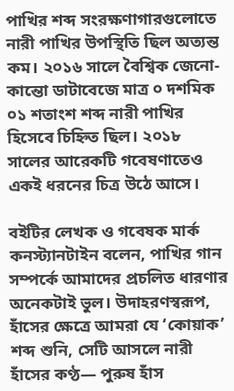পাখির শব্দ সংরক্ষণাগারগুলোতে নারী পাখির উপস্থিতি ছিল অত্যন্ত কম। ২০১৬ সালে বৈশ্বিক জেনো-কান্তো ডাটাবেজে মাত্র ০ দশমিক ০১ শতাংশ শব্দ নারী পাখির হিসেবে চিহ্নিত ছিল। ২০১৮ সালের আরেকটি গবেষণাতেও একই ধরনের চিত্র উঠে আসে।

বইটির লেখক ও গবেষক মার্ক কনস্ট্যানটাইন বলেন, পাখির গান সম্পর্কে আমাদের প্রচলিত ধারণার অনেকটাই ভুল। উদাহরণস্বরূপ, হাঁসের ক্ষেত্রে আমরা যে ‘কোয়াক’ শব্দ শুনি, সেটি আসলে নারী হাঁসের কণ্ঠ— পুরুষ হাঁস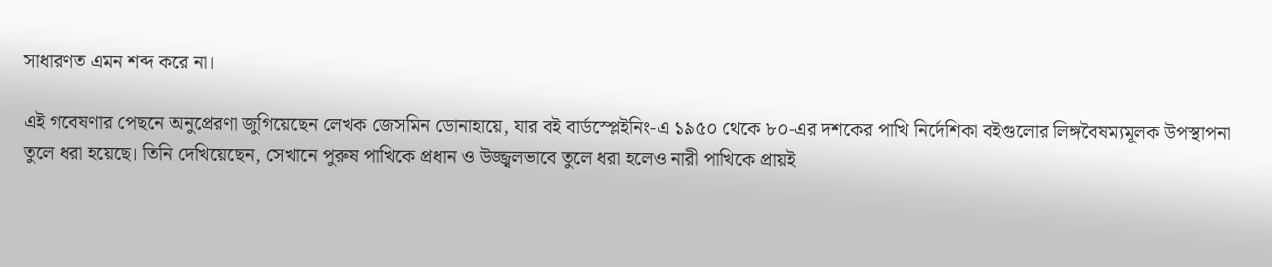সাধারণত এমন শব্দ করে না।

এই গবেষণার পেছনে অনুপ্রেরণা জুগিয়েছেন লেখক জেসমিন ডোনাহায়ে, যার বই বার্ডস্প্লেইনিং-এ ১৯৫০ থেকে ৮০-এর দশকের পাখি নির্দেশিকা বইগুলোর লিঙ্গবৈষম্যমূলক উপস্থাপনা তুলে ধরা হয়েছে। তিনি দেখিয়েছেন, সেখানে পুরুষ পাখিকে প্রধান ও উজ্জ্বলভাবে তুলে ধরা হলেও নারী পাখিকে প্রায়ই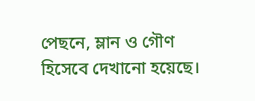পেছনে, ম্লান ও গৌণ হিসেবে দেখানো হয়েছে।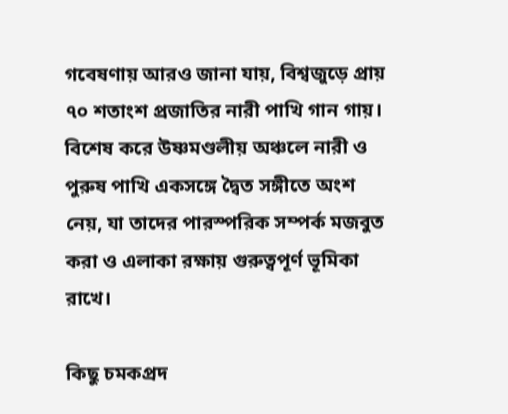গবেষণায় আরও জানা যায়, বিশ্বজুড়ে প্রায় ৭০ শতাংশ প্রজাতির নারী পাখি গান গায়। বিশেষ করে উষ্ণমণ্ডলীয় অঞ্চলে নারী ও পুরুষ পাখি একসঙ্গে দ্বৈত সঙ্গীতে অংশ নেয়, যা তাদের পারস্পরিক সম্পর্ক মজবুত করা ও এলাকা রক্ষায় গুরুত্বপূর্ণ ভূমিকা রাখে।

কিছু চমকপ্রদ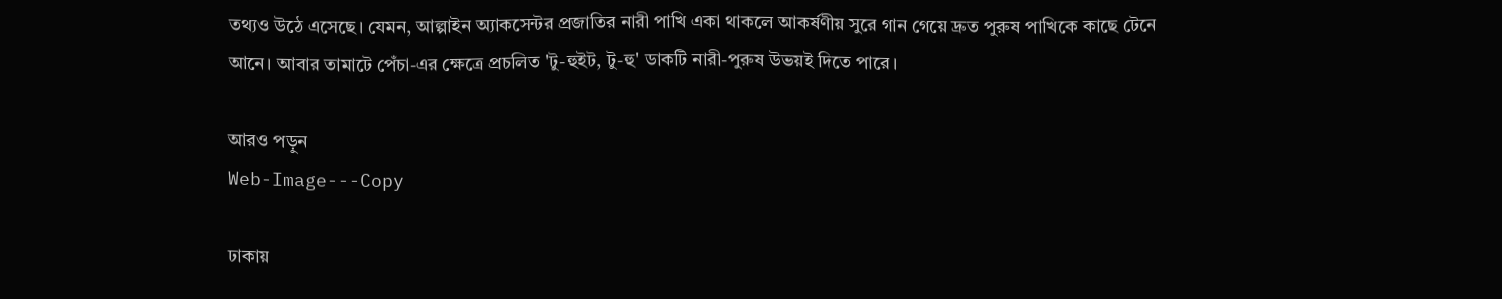তথ্যও উঠে এসেছে। যেমন, আল্পাইন অ্যাকসেন্টর প্রজাতির নারী পাখি একা থাকলে আকর্ষণীয় সুরে গান গেয়ে দ্রুত পুরুষ পাখিকে কাছে টেনে আনে। আবার তামাটে পেঁচা-এর ক্ষেত্রে প্রচলিত 'টু-হুইট, টু-হু' ডাকটি নারী-পুরুষ উভয়ই দিতে পারে।

আরও পড়ুন
Web-Image---Copy

ঢাকায়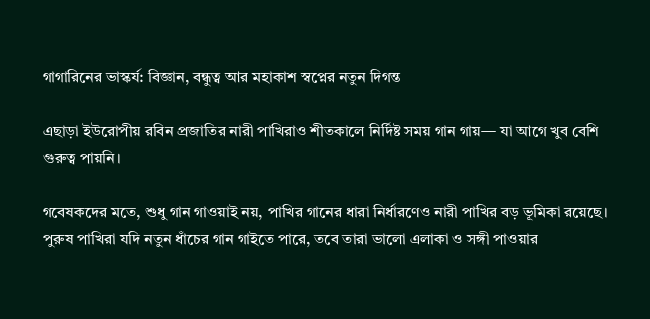গাগারিনের ভাস্কর্য: বিজ্ঞান, বন্ধুত্ব আর মহাকাশ স্বপ্নের নতুন দিগন্ত

এছাড়া ইউরোপীয় রবিন প্রজাতির নারী পাখিরাও শীতকালে নির্দিষ্ট সময় গান গায়— যা আগে খুব বেশি গুরুত্ব পায়নি।

গবেষকদের মতে, শুধু গান গাওয়াই নয়, পাখির গানের ধারা নির্ধারণেও নারী পাখির বড় ভূমিকা রয়েছে। পুরুষ পাখিরা যদি নতুন ধাঁচের গান গাইতে পারে, তবে তারা ভালো এলাকা ও সঙ্গী পাওয়ার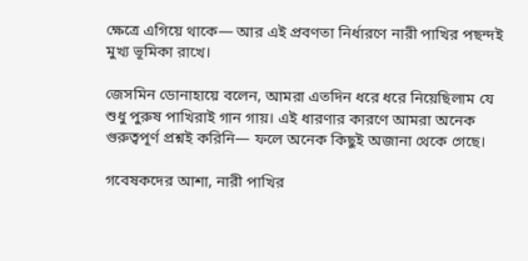ক্ষেত্রে এগিয়ে থাকে— আর এই প্রবণতা নির্ধারণে নারী পাখির পছন্দই মুখ্য ভূমিকা রাখে।

জেসমিন ডোনাহায়ে বলেন, আমরা এতদিন ধরে ধরে নিয়েছিলাম যে শুধু পুরুষ পাখিরাই গান গায়। এই ধারণার কারণে আমরা অনেক গুরুত্বপূর্ণ প্রশ্নই করিনি— ফলে অনেক কিছুই অজানা থেকে গেছে।

গবেষকদের আশা, নারী পাখির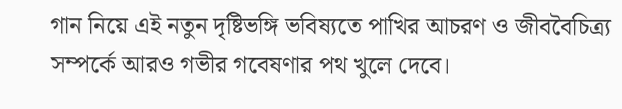গান নিয়ে এই নতুন দৃষ্টিভঙ্গি ভবিষ্যতে পাখির আচরণ ও জীববৈচিত্র্য সম্পর্কে আরও গভীর গবেষণার পথ খুলে দেবে।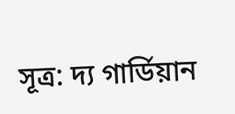সূত্র: দ্য গার্ডিয়ান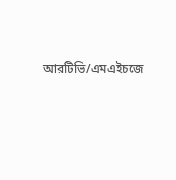আরটিভি/এমএইচজে